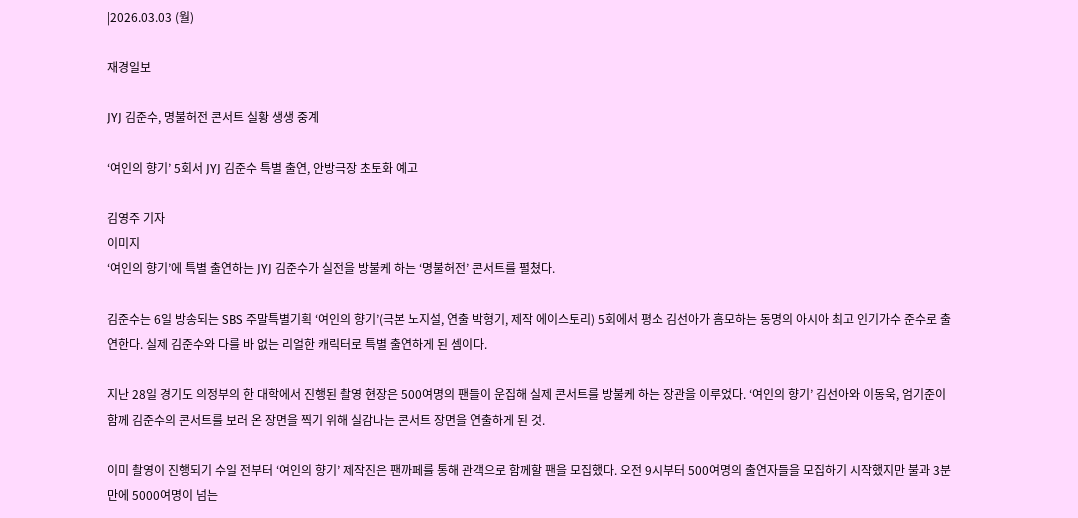|2026.03.03 (월)

재경일보

JYJ 김준수, 명불허전 콘서트 실황 생생 중계

‘여인의 향기’ 5회서 JYJ 김준수 특별 출연, 안방극장 초토화 예고

김영주 기자
이미지
‘여인의 향기’에 특별 출연하는 JYJ 김준수가 실전을 방불케 하는 ‘명불허전’ 콘서트를 펼쳤다.

김준수는 6일 방송되는 SBS 주말특별기획 ‘여인의 향기’(극본 노지설, 연출 박형기, 제작 에이스토리) 5회에서 평소 김선아가 흠모하는 동명의 아시아 최고 인기가수 준수로 출연한다. 실제 김준수와 다를 바 없는 리얼한 캐릭터로 특별 출연하게 된 셈이다.

지난 28일 경기도 의정부의 한 대학에서 진행된 촬영 현장은 500여명의 팬들이 운집해 실제 콘서트를 방불케 하는 장관을 이루었다. ‘여인의 향기’ 김선아와 이동욱, 엄기준이 함께 김준수의 콘서트를 보러 온 장면을 찍기 위해 실감나는 콘서트 장면을 연출하게 된 것.

이미 촬영이 진행되기 수일 전부터 ‘여인의 향기’ 제작진은 팬까페를 통해 관객으로 함께할 팬을 모집했다. 오전 9시부터 500여명의 출연자들을 모집하기 시작했지만 불과 3분 만에 5000여명이 넘는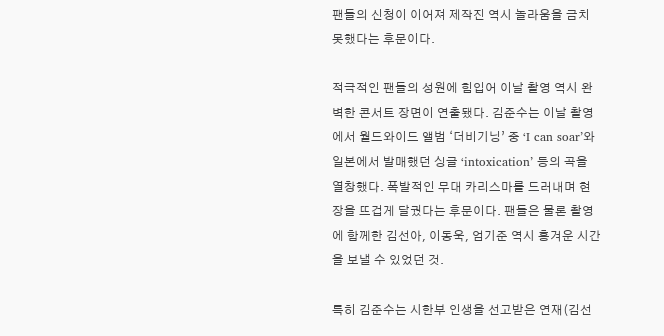팬들의 신청이 이어져 제작진 역시 놀라움을 금치 못했다는 후문이다.

적극적인 팬들의 성원에 힘입어 이날 촬영 역시 완벽한 콘서트 장면이 연출됐다. 김준수는 이날 촬영에서 월드와이드 앨범 ‘더비기닝’ 중 ‘I can soar’와 일본에서 발매했던 싱글 ‘intoxication’ 등의 곡을 열창했다. 폭발적인 무대 카리스마를 드러내며 현장을 뜨겁게 달궜다는 후문이다. 팬들은 물론 촬영에 함께한 김선아, 이동욱, 엄기준 역시 흥겨운 시간을 보낼 수 있었던 것.

특히 김준수는 시한부 인생을 선고받은 연재(김선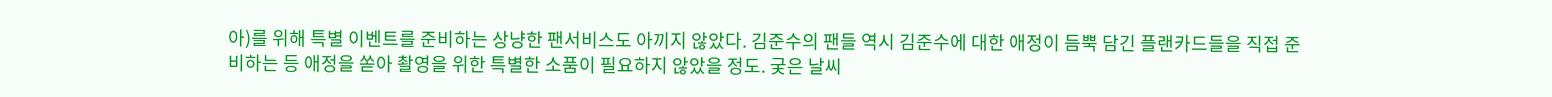아)를 위해 특별 이벤트를 준비하는 상냥한 팬서비스도 아끼지 않았다. 김준수의 팬들 역시 김준수에 대한 애정이 듬뿍 담긴 플랜카드들을 직접 준비하는 등 애정을 쏟아 촬영을 위한 특별한 소품이 필요하지 않았을 정도. 궂은 날씨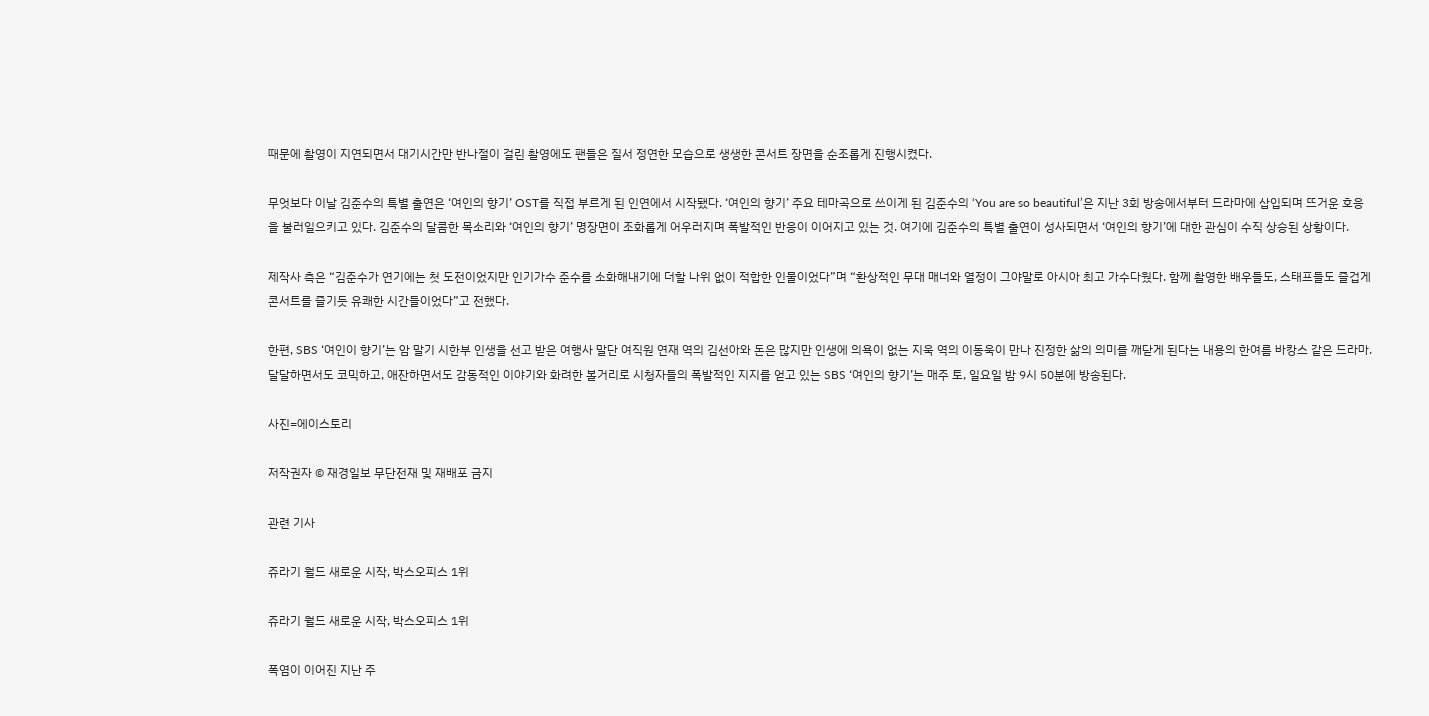때문에 촬영이 지연되면서 대기시간만 반나절이 걸린 촬영에도 팬들은 질서 정연한 모습으로 생생한 콘서트 장면을 순조롭게 진행시켰다.

무엇보다 이날 김준수의 특별 출연은 ‘여인의 향기’ OST를 직접 부르게 된 인연에서 시작됐다. ‘여인의 향기’ 주요 테마곡으로 쓰이게 된 김준수의 ‘You are so beautiful’은 지난 3회 방송에서부터 드라마에 삽입되며 뜨거운 호응을 불러일으키고 있다. 김준수의 달콤한 목소리와 ‘여인의 향기’ 명장면이 조화롭게 어우러지며 폭발적인 반응이 이어지고 있는 것. 여기에 김준수의 특별 출연이 성사되면서 ‘여인의 향기’에 대한 관심이 수직 상승된 상황이다.

제작사 측은 “김준수가 연기에는 첫 도전이었지만 인기가수 준수를 소화해내기에 더할 나위 없이 적합한 인물이었다”며 “환상적인 무대 매너와 열정이 그야말로 아시아 최고 가수다웠다. 함께 촬영한 배우들도, 스태프들도 즐겁게 콘서트를 즐기듯 유쾌한 시간들이었다”고 전했다.

한편, SBS ‘여인이 향기’는 암 말기 시한부 인생을 선고 받은 여행사 말단 여직원 연재 역의 김선아와 돈은 많지만 인생에 의욕이 없는 지욱 역의 이동욱이 만나 진정한 삶의 의미를 깨닫게 된다는 내용의 한여름 바캉스 같은 드라마. 달달하면서도 코믹하고, 애잔하면서도 감동적인 이야기와 화려한 볼거리로 시청자들의 폭발적인 지지를 얻고 있는 SBS ‘여인의 향기’는 매주 토, 일요일 밤 9시 50분에 방송된다.

사진=에이스토리

저작권자 © 재경일보 무단전재 및 재배포 금지

관련 기사

쥬라기 월드 새로운 시작, 박스오피스 1위

쥬라기 월드 새로운 시작, 박스오피스 1위

폭염이 이어진 지난 주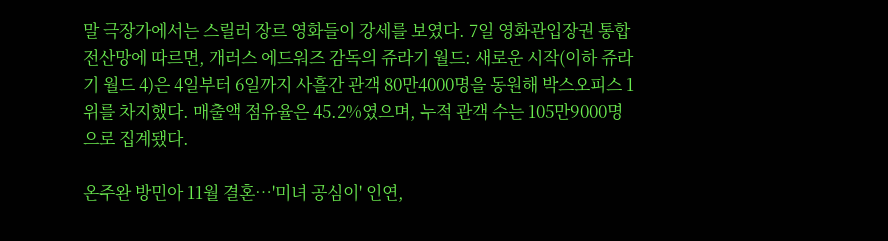말 극장가에서는 스릴러 장르 영화들이 강세를 보였다. 7일 영화관입장권 통합전산망에 따르면, 개러스 에드워즈 감독의 쥬라기 월드: 새로운 시작(이하 쥬라기 월드 4)은 4일부터 6일까지 사흘간 관객 80만4000명을 동원해 박스오피스 1위를 차지했다. 매출액 점유율은 45.2%였으며, 누적 관객 수는 105만9000명으로 집계됐다.

온주완 방민아 11월 결혼…'미녀 공심이' 인연,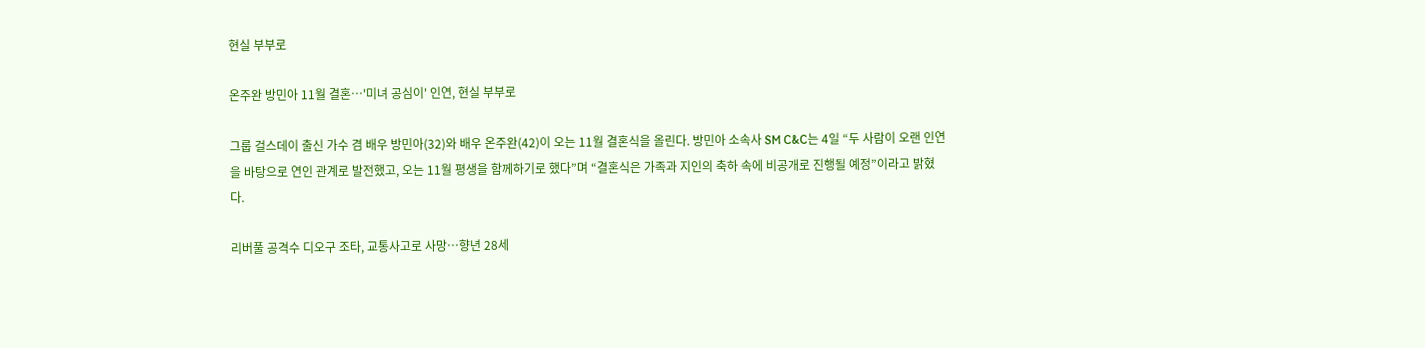현실 부부로

온주완 방민아 11월 결혼…'미녀 공심이' 인연, 현실 부부로

그룹 걸스데이 출신 가수 겸 배우 방민아(32)와 배우 온주완(42)이 오는 11월 결혼식을 올린다. 방민아 소속사 SM C&C는 4일 “두 사람이 오랜 인연을 바탕으로 연인 관계로 발전했고, 오는 11월 평생을 함께하기로 했다”며 “결혼식은 가족과 지인의 축하 속에 비공개로 진행될 예정”이라고 밝혔다.

리버풀 공격수 디오구 조타, 교통사고로 사망…향년 28세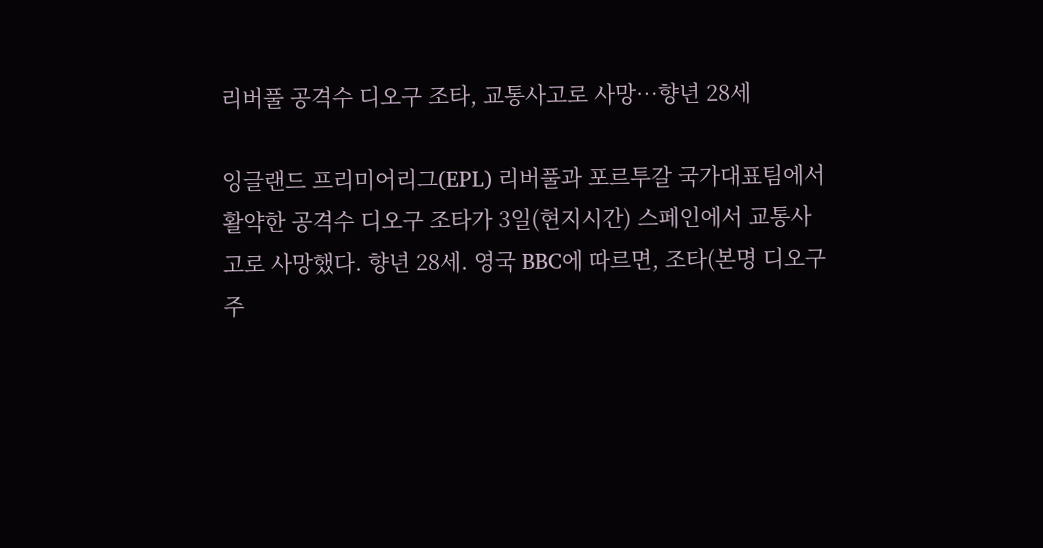리버풀 공격수 디오구 조타, 교통사고로 사망…향년 28세

잉글랜드 프리미어리그(EPL) 리버풀과 포르투갈 국가대표팀에서 활약한 공격수 디오구 조타가 3일(현지시간) 스페인에서 교통사고로 사망했다. 향년 28세. 영국 BBC에 따르면, 조타(본명 디오구 주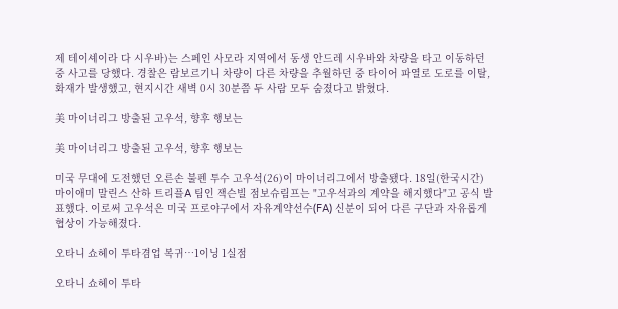제 테이셰이라 다 시우바)는 스페인 사모라 지역에서 동생 안드레 시우바와 차량을 타고 이동하던 중 사고를 당했다. 경찰은 람보르기니 차량이 다른 차량을 추월하던 중 타이어 파열로 도로를 이탈, 화재가 발생했고, 현지시간 새벽 0시 30분쯤 두 사람 모두 숨졌다고 밝혔다.

美 마이너리그 방출된 고우석, 향후 행보는

美 마이너리그 방출된 고우석, 향후 행보는

미국 무대에 도전했던 오른손 불펜 투수 고우석(26)이 마이너리그에서 방출됐다. 18일(한국시간) 마이애미 말린스 산하 트리플A 팀인 잭슨빌 점보슈림프는 "고우석과의 계약을 해지했다"고 공식 발표했다. 이로써 고우석은 미국 프로야구에서 자유계약선수(FA) 신분이 되어 다른 구단과 자유롭게 협상이 가능해졌다.

오타니 쇼헤이 투타겸업 복귀…1이닝 1실점

오타니 쇼헤이 투타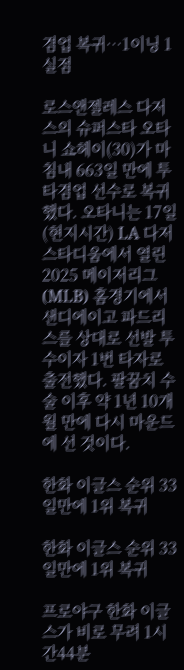겸업 복귀…1이닝 1실점

로스앤젤레스 다저스의 슈퍼스타 오타니 쇼헤이(30)가 마침내 663일 만에 투타겸업 선수로 복귀했다. 오타니는 17일(현지시간) LA 다저스타디움에서 열린 2025 메이저리그(MLB) 홈경기에서 샌디에이고 파드리스를 상대로 선발 투수이자 1번 타자로 출전했다. 팔꿈치 수술 이후 약 1년 10개월 만에 다시 마운드에 선 것이다.

한화 이글스 순위 33일만에 1위 복귀

한화 이글스 순위 33일만에 1위 복귀

프로야구 한화 이글스가 비로 무려 1시간44분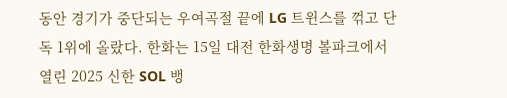동안 경기가 중단되는 우여곡절 끝에 LG 트윈스를 꺾고 단독 1위에 올랐다. 한화는 15일 대전 한화생명 볼파크에서 열린 2025 신한 SOL 뱅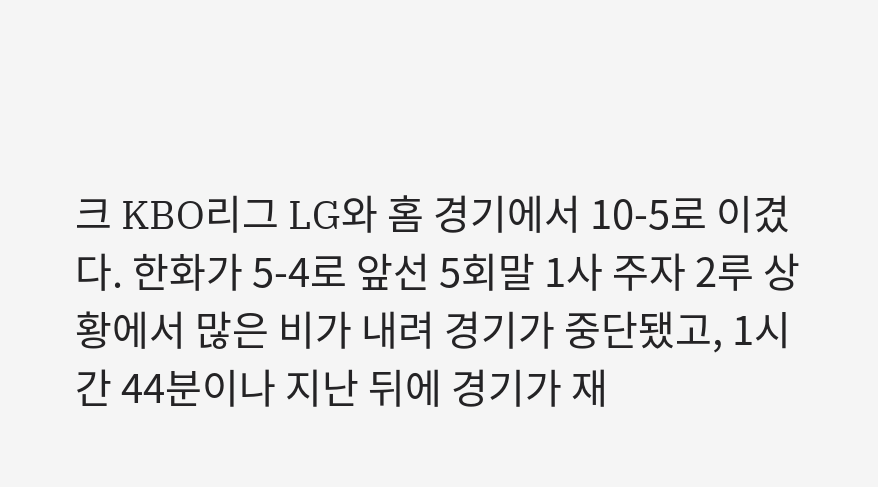크 KBO리그 LG와 홈 경기에서 10-5로 이겼다. 한화가 5-4로 앞선 5회말 1사 주자 2루 상황에서 많은 비가 내려 경기가 중단됐고, 1시간 44분이나 지난 뒤에 경기가 재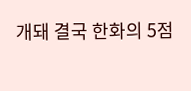개돼 결국 한화의 5점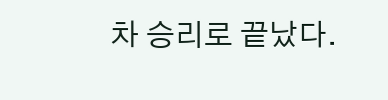차 승리로 끝났다.